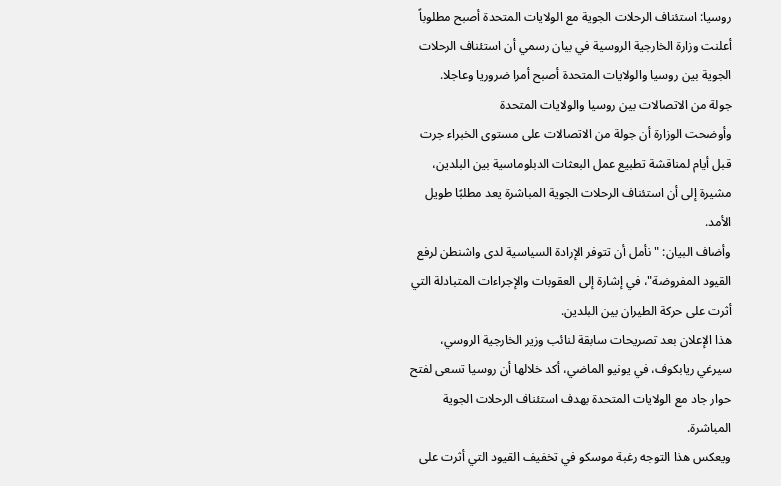روسيا: استئناف الرحلات الجوية مع الولايات المتحدة أصبح مطلوباً
أعلنت وزارة الخارجية الروسية في بيان رسمي أن استئناف الرحلات الجوية بين روسيا والولايات المتحدة أصبح أمرا ضروريا وعاجلا.
جولة من الاتصالات بين روسيا والولايات المتحدة
وأوضحت الوزارة أن جولة من الاتصالات على مستوى الخبراء جرت قبل أيام لمناقشة تطبيع عمل البعثات الدبلوماسية بين البلدين، مشيرة إلى أن استئناف الرحلات الجوية المباشرة يعد مطلبًا طويل الأمد.
وأضاف البيان: "نأمل أن تتوفر الإرادة السياسية لدى واشنطن لرفع القيود المفروضة"، في إشارة إلى العقوبات والإجراءات المتبادلة التي أثرت على حركة الطيران بين البلدين.
هذا الإعلان بعد تصريحات سابقة لنائب وزير الخارجية الروسي، سيرغي ريابكوف، في يونيو الماضي، أكد خلالها أن روسيا تسعى لفتح حوار جاد مع الولايات المتحدة بهدف استئناف الرحلات الجوية المباشرة.
ويعكس هذا التوجه رغبة موسكو في تخفيف القيود التي أثرت على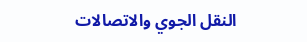النقل الجوي والاتصالات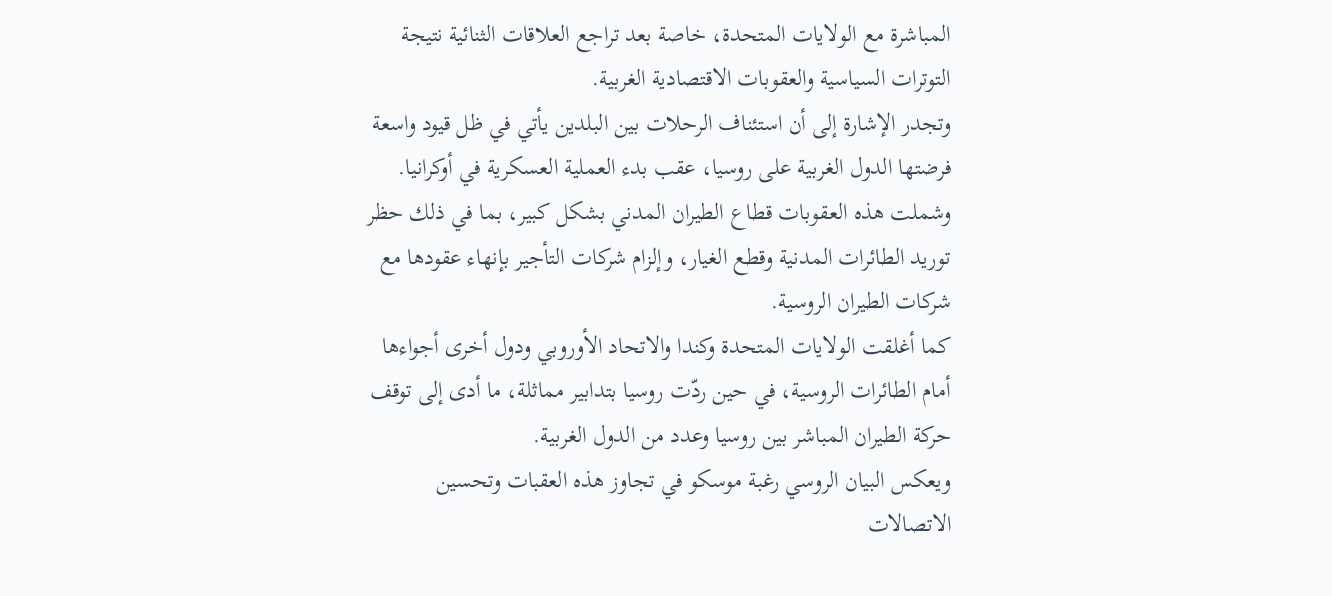المباشرة مع الولايات المتحدة، خاصة بعد تراجع العلاقات الثنائية نتيجة التوترات السياسية والعقوبات الاقتصادية الغربية.
وتجدر الإشارة إلى أن استئناف الرحلات بين البلدين يأتي في ظل قيود واسعة فرضتها الدول الغربية على روسيا، عقب بدء العملية العسكرية في أوكرانيا.
وشملت هذه العقوبات قطاع الطيران المدني بشكل كبير، بما في ذلك حظر توريد الطائرات المدنية وقطع الغيار، وإلزام شركات التأجير بإنهاء عقودها مع شركات الطيران الروسية.
كما أغلقت الولايات المتحدة وكندا والاتحاد الأوروبي ودول أخرى أجواءها أمام الطائرات الروسية، في حين ردّت روسيا بتدابير مماثلة، ما أدى إلى توقف حركة الطيران المباشر بين روسيا وعدد من الدول الغربية.
ويعكس البيان الروسي رغبة موسكو في تجاوز هذه العقبات وتحسين الاتصالات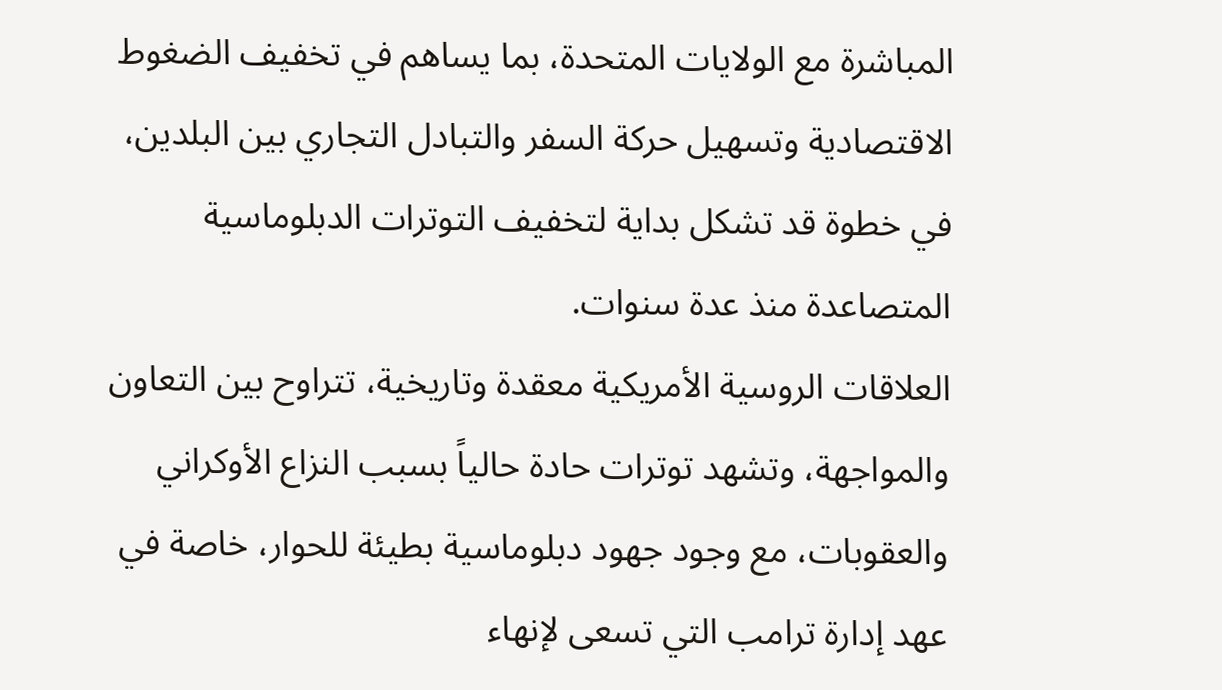المباشرة مع الولايات المتحدة، بما يساهم في تخفيف الضغوط الاقتصادية وتسهيل حركة السفر والتبادل التجاري بين البلدين، في خطوة قد تشكل بداية لتخفيف التوترات الدبلوماسية المتصاعدة منذ عدة سنوات.
العلاقات الروسية الأمريكية معقدة وتاريخية، تتراوح بين التعاون والمواجهة، وتشهد توترات حادة حالياً بسبب النزاع الأوكراني والعقوبات، مع وجود جهود دبلوماسية بطيئة للحوار، خاصة في عهد إدارة ترامب التي تسعى لإنهاء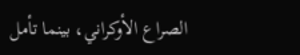الصراع الأوكراني، بينما تأمل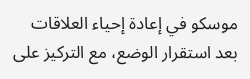موسكو في إعادة إحياء العلاقات بعد استقرار الوضع، مع التركيز على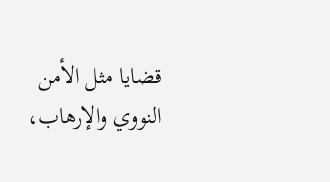قضايا مثل الأمن النووي والإرهاب،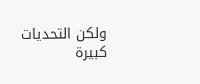ولكن التحديات كبيرة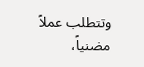وتتطلب عملاً مضنياً،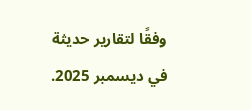وفقًا لتقارير حديثة في ديسمبر 2025.